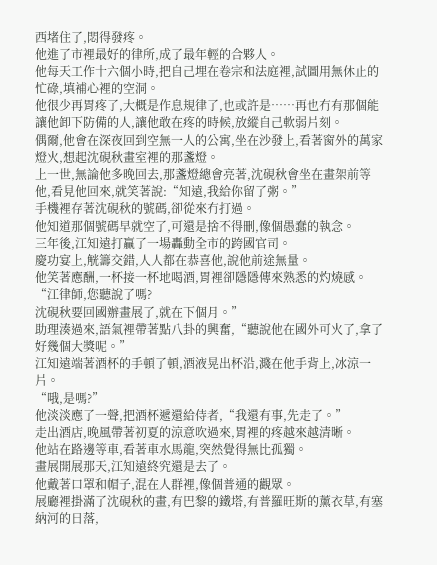西堵住了,悶得發疼。
他進了市裡最好的律所,成了最年輕的合夥人。
他每天工作十六個小時,把自己埋在卷宗和法庭裡,試圖用無休止的忙碌,填補心裡的空洞。
他很少再胃疼了,大概是作息規律了,也或許是……再也冇有那個能讓他卸下防備的人,讓他敢在疼的時候,放縱自己軟弱片刻。
偶爾,他會在深夜回到空無一人的公寓,坐在沙發上,看著窗外的萬家燈火,想起沈硯秋畫室裡的那盞燈。
上一世,無論他多晚回去,那盞燈總會亮著,沈硯秋會坐在畫架前等他,看見他回來,就笑著說:“知遠,我給你留了粥。”
手機裡存著沈硯秋的號碼,卻從來冇打過。
他知道那個號碼早就空了,可還是捨不得刪,像個愚蠢的執念。
三年後,江知遠打贏了一場轟動全市的跨國官司。
慶功宴上,觥籌交錯,人人都在恭喜他,說他前途無量。
他笑著應酬,一杯接一杯地喝酒,胃裡卻隱隱傳來熟悉的灼燒感。
“江律師,您聽說了嗎?
沈硯秋要回國辦畫展了,就在下個月。”
助理湊過來,語氣裡帶著點八卦的興奮,“聽說他在國外可火了,拿了好幾個大獎呢。”
江知遠端著酒杯的手頓了頓,酒液晃出杯沿,濺在他手背上,冰涼一片。
“哦,是嗎?”
他淡淡應了一聲,把酒杯遞還給侍者,“我還有事,先走了。”
走出酒店,晚風帶著初夏的涼意吹過來,胃裡的疼越來越清晰。
他站在路邊等車,看著車水馬龍,突然覺得無比孤獨。
畫展開展那天,江知遠終究還是去了。
他戴著口罩和帽子,混在人群裡,像個普通的觀眾。
展廳裡掛滿了沈硯秋的畫,有巴黎的鐵塔,有普羅旺斯的薰衣草,有塞納河的日落,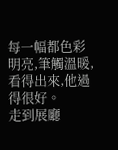每一幅都色彩明亮,筆觸溫暖,看得出來,他過得很好。
走到展廳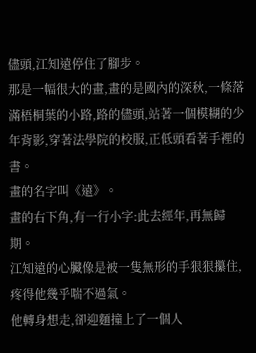儘頭,江知遠停住了腳步。
那是一幅很大的畫,畫的是國內的深秋,一條落滿梧桐葉的小路,路的儘頭,站著一個模糊的少年背影,穿著法學院的校服,正低頭看著手裡的書。
畫的名字叫《遠》。
畫的右下角,有一行小字:此去經年,再無歸期。
江知遠的心臟像是被一隻無形的手狠狠攥住,疼得他幾乎喘不過氣。
他轉身想走,卻迎麵撞上了一個人